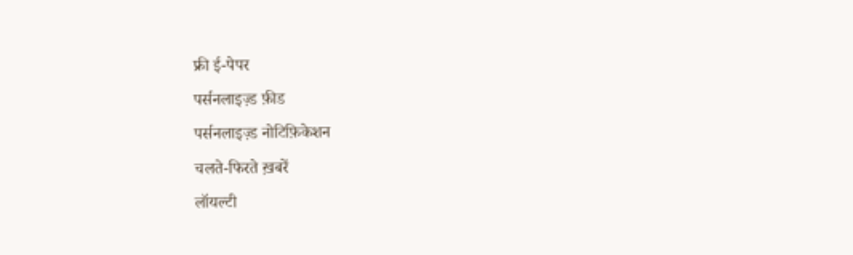फ्री ई-पेपर
पर्सनलाइज़्ड फ़ीड
पर्सनलाइज़्ड नोटिफ़िकेशन
चलते-फिरते ख़बरें
लॉयल्टी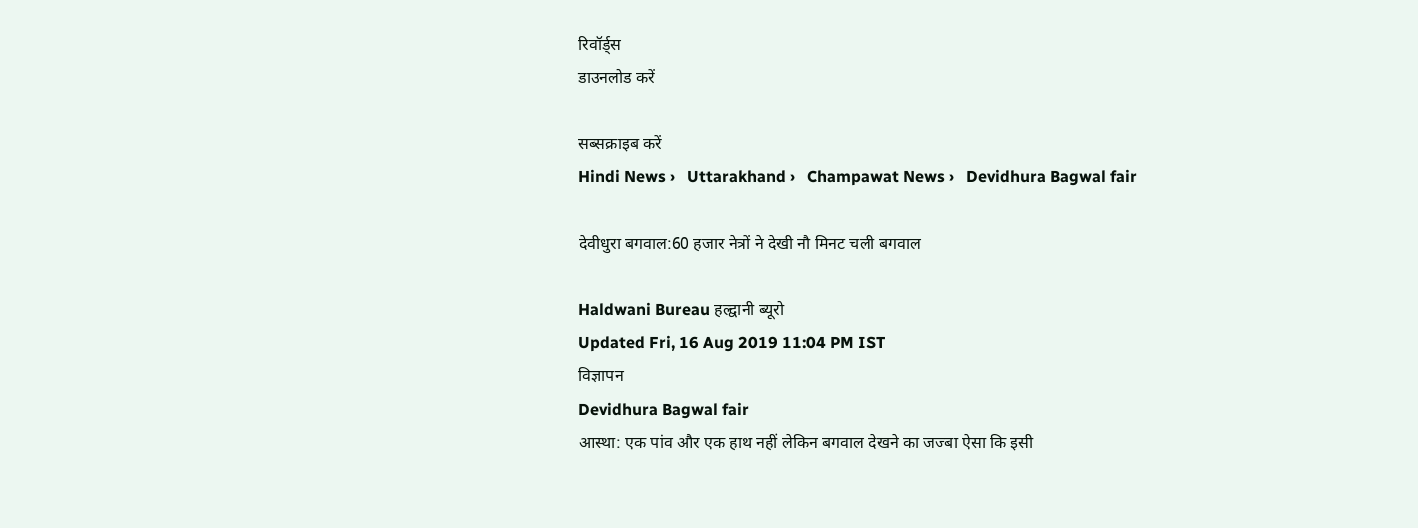रिवॉर्ड्स
डाउनलोड करें

सब्सक्राइब करें
Hindi News ›   Uttarakhand ›   Champawat News ›   Devidhura Bagwal fair

देवीधुरा बगवाल:60 हजार नेत्रों ने देखी नौ मिनट चली बगवाल

Haldwani Bureau हल्द्वानी ब्यूरो
Updated Fri, 16 Aug 2019 11:04 PM IST
विज्ञापन
Devidhura Bagwal fair
आस्था: एक पांव और एक हाथ नहीं लेकिन बगवाल देखने का जज्बा ऐसा कि इसी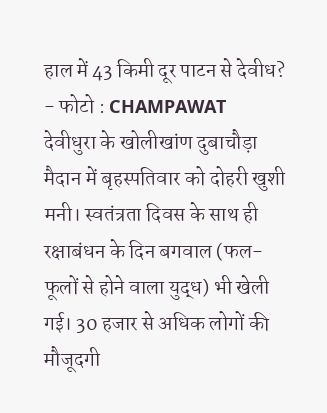हाल में 43 किमी दूर पाटन से देवीध? - फोटो : CHAMPAWAT
देवीधुरा के खोलीखांण दुबाचौड़ा मैदान में बृहस्पतिवार को दोहरी खुशी मनी। स्वतंत्रता दिवस के साथ ही रक्षाबंधन के दिन बगवाल (फल-फूलों से होने वाला युद्ध) भी खेली गई। 30 हजार से अधिक लोगों की मौजूदगी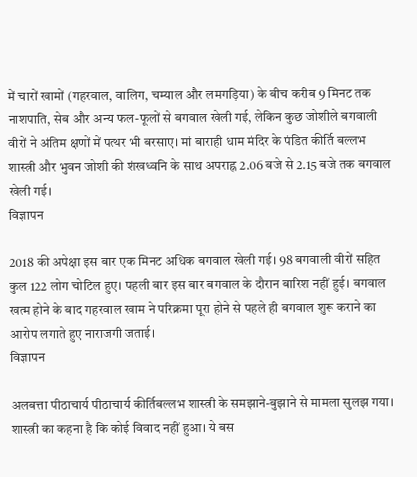में चारों खामों (गहरवाल, वालिग, चम्याल और लमगड़िया) के बीच करीब 9 मिनट तक नाशपाति, सेब और अन्य फल-फूलों से बगवाल खेली गई, लेकिन कुछ जोशीले बगवाली वीरों ने अंतिम क्षणों में पत्थर भी बरसाए। मां बाराही धाम मंदिर के पंडित कीर्ति बल्लभ शास्त्री और भुवन जोशी की शंखध्वनि के साथ अपराह्न 2.06 बजे से 2.15 बजे तक बगवाल खेली गई।
विज्ञापन

2018 की अपेक्षा इस बार एक मिनट अधिक बगवाल खेली गई। 98 बगवाली वीरों सहित कुल 122 लोग चोटिल हुए। पहली बार इस बार बगवाल के दौरान बारिश नहीं हुई। बगवाल खत्म होने के बाद गहरवाल खाम ने परिक्रमा पूरा होने से पहले ही बगवाल शुरू कराने का आरोप लगाते हुए नाराजगी जताई।
विज्ञापन

अलबत्ता पीठाचार्य पीठाचार्य कीर्तिबल्लभ शास्त्री के समझाने-बुझाने से मामला सुलझ गया। शास्त्री का कहना है कि कोई विवाद नहीं हुआ। ये बस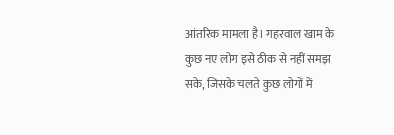आंतरिक मामला है। गहरवाल खाम के कुछ नए लोग इसे ठीक से नहीं समझ सके, जिसके चलते कुछ लोगों में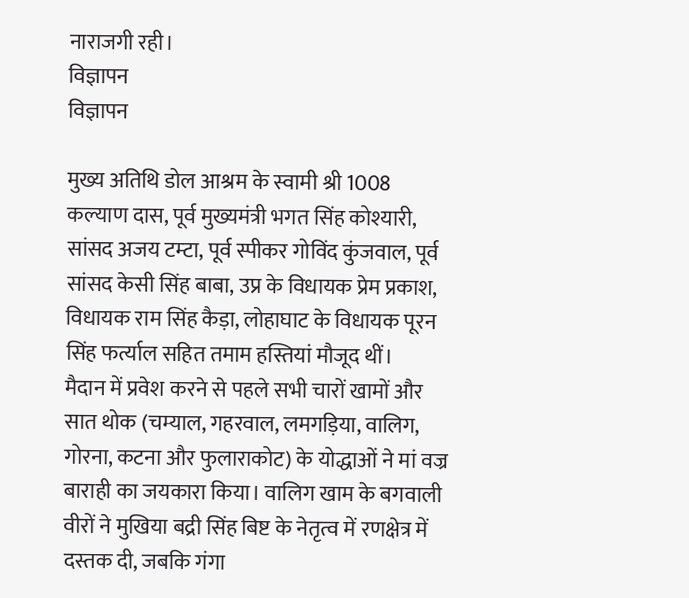नाराजगी रही।
विज्ञापन
विज्ञापन

मुख्य अतिथि डोल आश्रम के स्वामी श्री 1008 कल्याण दास, पूर्व मुख्यमंत्री भगत सिंह कोश्यारी, सांसद अजय टम्टा, पूर्व स्पीकर गोविंद कुंजवाल, पूर्व सांसद केसी सिंह बाबा, उप्र के विधायक प्रेम प्रकाश, विधायक राम सिंह कैड़ा, लोहाघाट के विधायक पूरन सिंह फर्त्याल सहित तमाम हस्तियां मौजूद थीं।
मैदान में प्रवेश करने से पहले सभी चारों खामों और सात थोक (चम्याल, गहरवाल, लमगड़िया, वालिग, गोरना, कटना और फुलाराकोट) के योद्धाओं ने मां वज्र बाराही का जयकारा किया। वालिग खाम के बगवाली वीरों ने मुखिया बद्री सिंह बिष्ट के नेतृत्व में रणक्षेत्र में दस्तक दी, जबकि गंगा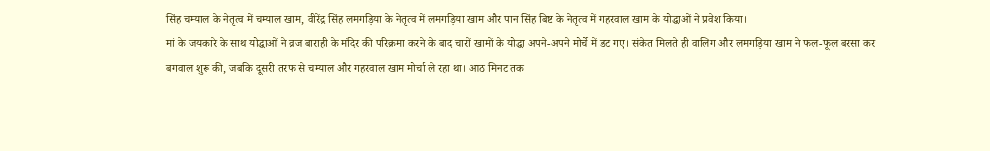सिंह चम्याल के नेतृत्व में चम्याल खाम, वीरेंद्र सिंह लमगड़िया के नेतृत्व में लमगड़िया खाम और पान सिंह बिष्ट के नेतृत्व में गहरवाल खाम के योद्धाओं ने प्रवेश किया।
मां के जयकारे के साथ योद्धाओं ने व्रज बाराही के मंदिर की परिक्रमा करने के बाद चारों खामों के योद्धा अपने-अपने मोर्चे में डट गए। संकेत मिलते ही वालिग और लमगड़िया खाम ने फल-फूल बरसा कर बगवाल शुरू की, जबकि दूसरी तरफ से चम्याल और गहरवाल खाम मोर्चा ले रहा था। आठ मिनट तक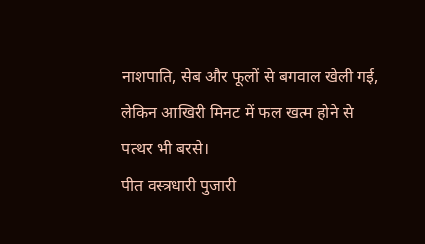नाशपाति, सेब और फूलों से बगवाल खेली गई, लेकिन आखिरी मिनट में फल खत्म होने से पत्थर भी बरसे।
पीत वस्त्रधारी पुजारी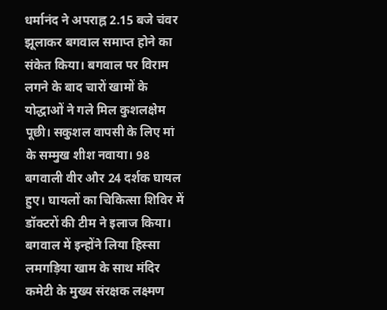धर्मानंद ने अपराह्न 2.15 बजे चंवर झूलाकर बगवाल समाप्त होने का संकेत किया। बगवाल पर विराम लगने के बाद चारों खामों के योद्धाओं ने गले मिल कुशलक्षेम पूछी। सकुशल वापसी के लिए मां के सम्मुख शीश नवाया। 98 बगवाली वीर और 24 दर्शक घायल हुए। घायलों का चिकित्सा शिविर में डॉक्टरों की टीम ने इलाज किया।
बगवाल में इन्होंने लिया हिस्सा
लमगड़िया खाम के साथ मंदिर कमेटी के मुख्य संरक्षक लक्ष्मण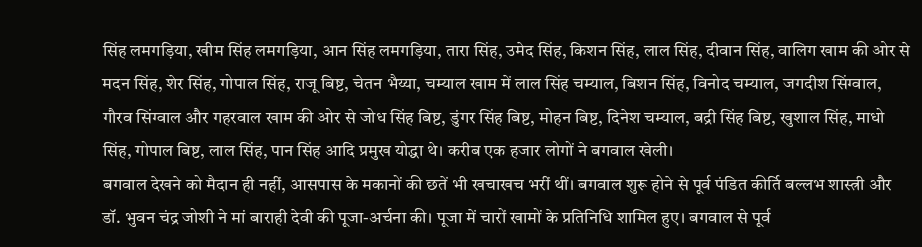सिंह लमगड़िया, खीम सिंह लमगड़िया, आन सिंह लमगड़िया, तारा सिंह, उमेद सिंह, किशन सिंह, लाल सिंह, दीवान सिंह, वालिग खाम की ओर से मदन सिंह, शेर सिंह, गोपाल सिंह, राजू बिष्ट, चेतन भैय्या, चम्याल खाम में लाल सिंह चम्याल, बिशन सिंह, विनोद चम्याल, जगदीश सिंग्वाल, गौरव सिंग्वाल और गहरवाल खाम की ओर से जोध सिंह बिष्ट, डुंगर सिंह बिष्ट, मोहन बिष्ट, दिनेश चम्याल, बद्री सिंह बिष्ट, खुशाल सिंह, माधो सिंह, गोपाल बिष्ट, लाल सिंह, पान सिंह आदि प्रमुख योद्धा थे। करीब एक हजार लोगों ने बगवाल खेली।
बगवाल देखने को मैदान ही नहीं, आसपास के मकानों की छतें भी खचाखच भरीं थीं। बगवाल शुरू होने से पूर्व पंडित कीर्ति बल्लभ शास्त्री और डॉ. भुवन चंद्र जोशी ने मां बाराही देवी की पूजा-अर्चना की। पूजा में चारों खामों के प्रतिनिधि शामिल हुए। बगवाल से पूर्व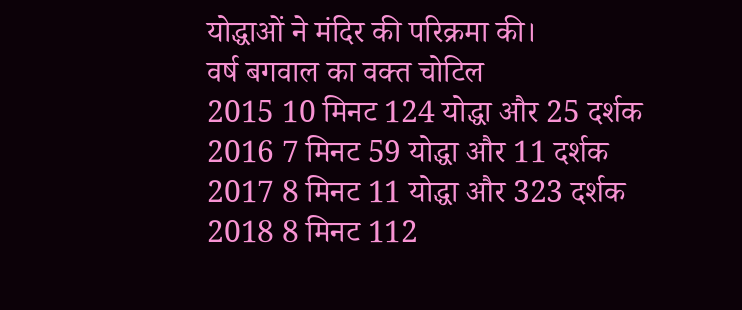योद्धाओं ने मंदिर की परिक्रमा की।
वर्ष बगवाल का वक्त चोटिल
2015 10 मिनट 124 योद्धा और 25 दर्शक
2016 7 मिनट 59 योद्धा और 11 दर्शक
2017 8 मिनट 11 योद्धा और 323 दर्शक
2018 8 मिनट 112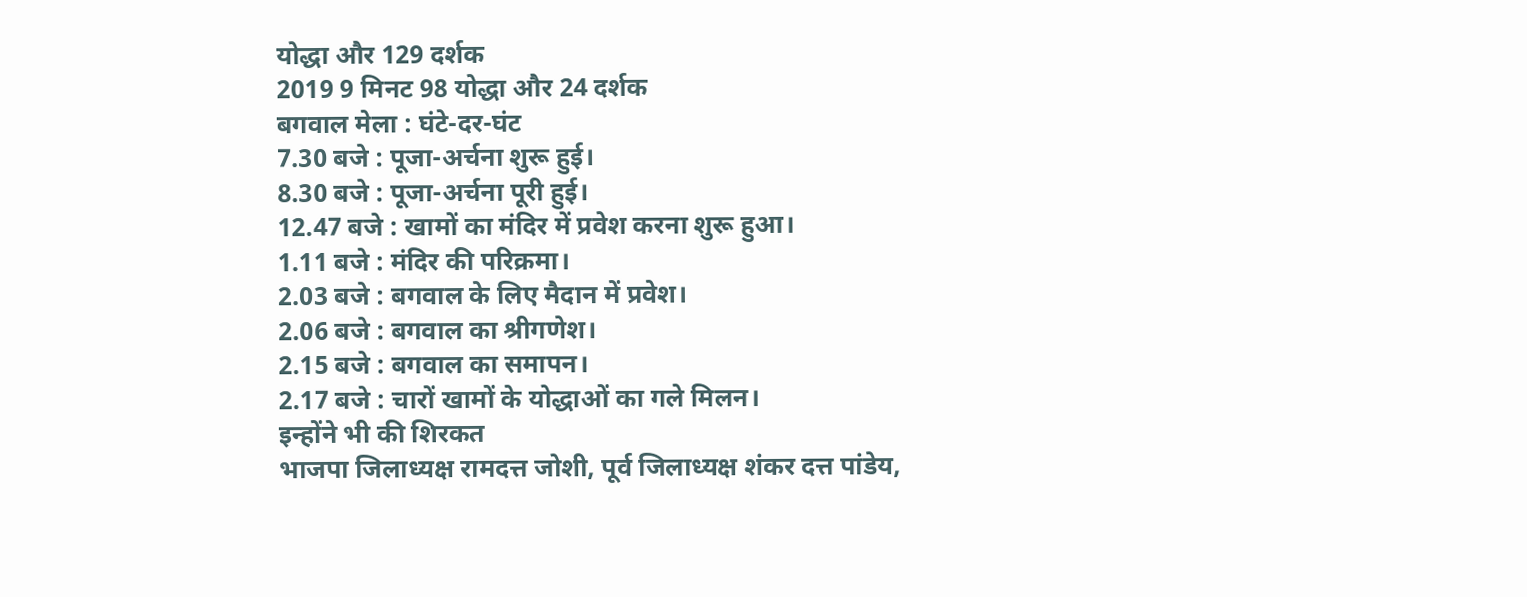योद्धा और 129 दर्शक
2019 9 मिनट 98 योद्धा और 24 दर्शक
बगवाल मेला : घंटे-दर-घंट
7.30 बजे : पूजा-अर्चना शुरू हुई।
8.30 बजे : पूजा-अर्चना पूरी हुई।
12.47 बजे : खामों का मंदिर में प्रवेश करना शुरू हुआ।
1.11 बजे : मंदिर की परिक्रमा।
2.03 बजे : बगवाल के लिए मैदान में प्रवेश।
2.06 बजे : बगवाल का श्रीगणेश।
2.15 बजे : बगवाल का समापन।
2.17 बजे : चारों खामों के योद्धाओं का गले मिलन।
इन्होंने भी की शिरकत
भाजपा जिलाध्यक्ष रामदत्त जोशी, पूर्व जिलाध्यक्ष शंकर दत्त पांडेय,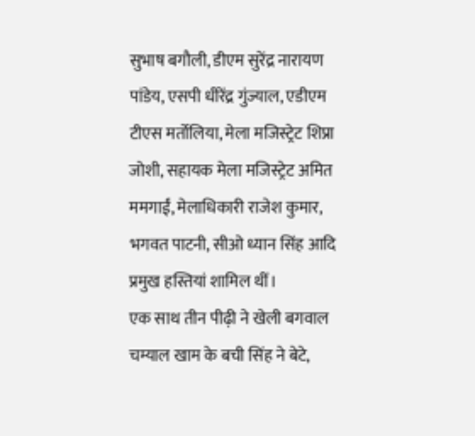सुभाष बगौली, डीएम सुरेंद्र नारायण पांडेय, एसपी धीरेंद्र गुंज्याल, एडीएम टीएस मर्तोलिया, मेला मजिस्ट्रेट शिप्रा जोशी, सहायक मेला मजिस्ट्रेट अमित ममगाईं, मेलाधिकारी राजेश कुमार, भगवत पाटनी, सीओ ध्यान सिंह आदि प्रमुख हस्तियां शामिल थीं।
एक साथ तीन पीढ़ी ने खेली बगवाल
चम्याल खाम के बची सिंह ने बेटे,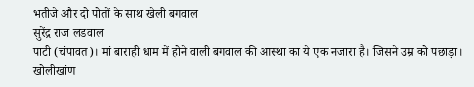भतीजे और दो पोतों के साथ खेली बगवाल
सुरेंद्र राज लडवाल
पाटी (चंपावत)। मां बाराही धाम में होने वाली बगवाल की आस्था का ये एक नजारा है। जिसने उम्र को पछाड़ा। खोलीखांण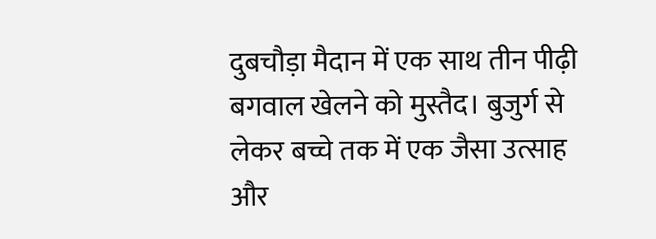दुबचौड़ा मैदान में एक साथ तीन पीढ़ी बगवाल खेलने को मुस्तैद। बुजुर्ग से लेकर बच्चे तक में एक जैसा उत्साह और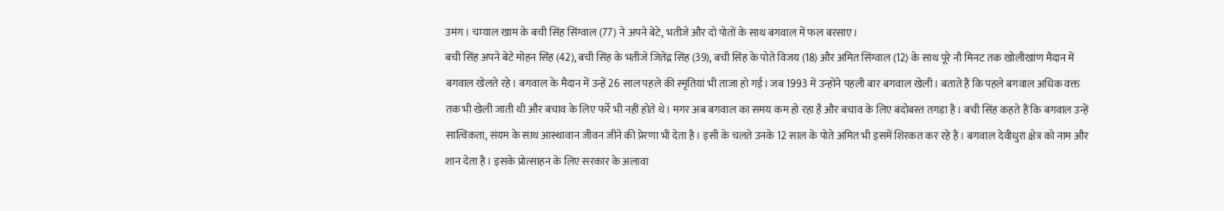उमंग। चम्याल खाम के बची सिंह सिंग्वाल (77) ने अपने बेटे, भतीजे और दो पोतों के साथ बगवाल में फल बरसाए।
बची सिंह अपने बेटे मोहन सिंह (42), बची सिंह के भतीजे जितेंद्र सिंह (39), बची सिंह के पोते विजय (18) और अमित सिंग्वाल (12) के साथ पूरे नौ मिनट तक खोलीखांण मैदान में बगवाल खेलते रहे। बगवाल के मैदान में उन्हें 26 साल पहले की स्मृतियां भी ताजा हो गई। जब 1993 में उन्होंने पहली बार बगवाल खेली। बताते हैं कि पहले बगवाल अधिक वक्त तक भी खेली जाती थी और बचाव के लिए फर्रे भी नहीं होते थे। मगर अब बगवाल का समय कम हो रहा है और बचाव के लिए बंदोबस्त तगड़ा है। बची सिंह कहते हैं कि बगवाल उन्हें सात्विकता, संयम के साथ आस्थावान जीवन जीने की प्रेरणा भी देता है। इसी के चलते उनके 12 साल के पोते अमित भी इसमें शिरकत कर रहे हैं। बगवाल देवीधुरा क्षेत्र को नाम और शान देता है। इसके प्रोत्साहन के लिए सरकार के अलावा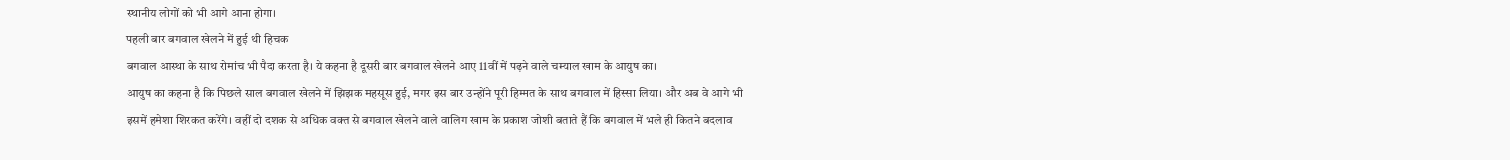स्थानीय लोगों को भी आगे आना होगा।
पहली बार बगवाल खेलने में हुई थी हिचक
बगवाल आस्था के साथ रोमांच भी पैदा करता है। ये कहना है दूसरी बार बगवाल खेलने आए 11वीं में पढ़ने वाले चम्याल खाम के आयुष का।
आयुष का कहना है कि पिछले साल बगवाल खेलने में झिझक महसूस हुई, मगर इस बार उन्होंने पूरी हिम्मत के साथ बगवाल में हिस्सा लिया। और अब वे आगे भी इसमें हमेशा शिरकत करेंगे। वहीं दो दशक से अधिक वक्त से बगवाल खेलने वाले वालिग खाम के प्रकाश जोशी बताते हैं कि बगवाल में भले ही कितने बदलाव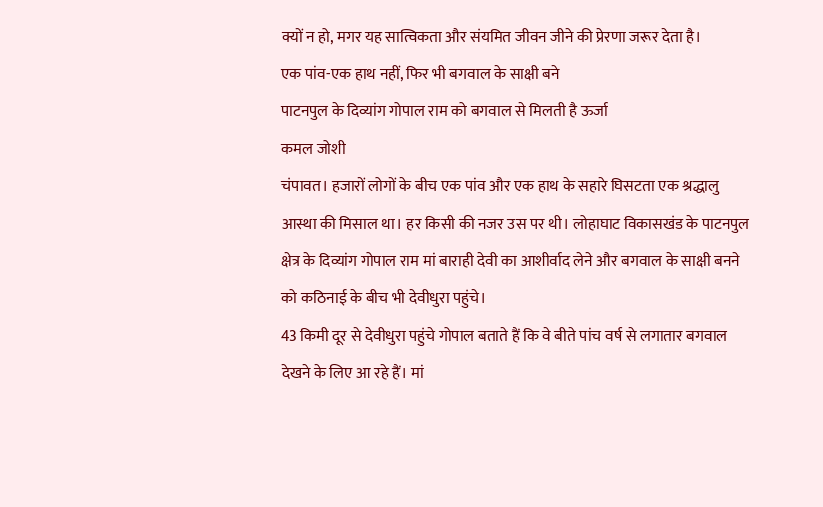क्यों न हो, मगर यह सात्विकता और संयमित जीवन जीने की प्रेरणा जरूर देता है।
एक पांव-एक हाथ नहीं, फिर भी बगवाल के साक्षी बने
पाटनपुल के दिव्यांग गोपाल राम को बगवाल से मिलती है ऊर्जा
कमल जोशी
चंपावत। हजारों लोगों के बीच एक पांव और एक हाथ के सहारे घिसटता एक श्रद्धालु आस्था की मिसाल था। हर किसी की नजर उस पर थी। लोहाघाट विकासखंड के पाटनपुल क्षेत्र के दिव्यांग गोपाल राम मां बाराही देवी का आशीर्वाद लेने और बगवाल के साक्षी बनने को कठिनाई के बीच भी देवीधुरा पहुंचे।
43 किमी दूर से देवीधुरा पहुंचे गोपाल बताते हैं कि वे बीते पांच वर्ष से लगातार बगवाल देखने के लिए आ रहे हैं। मां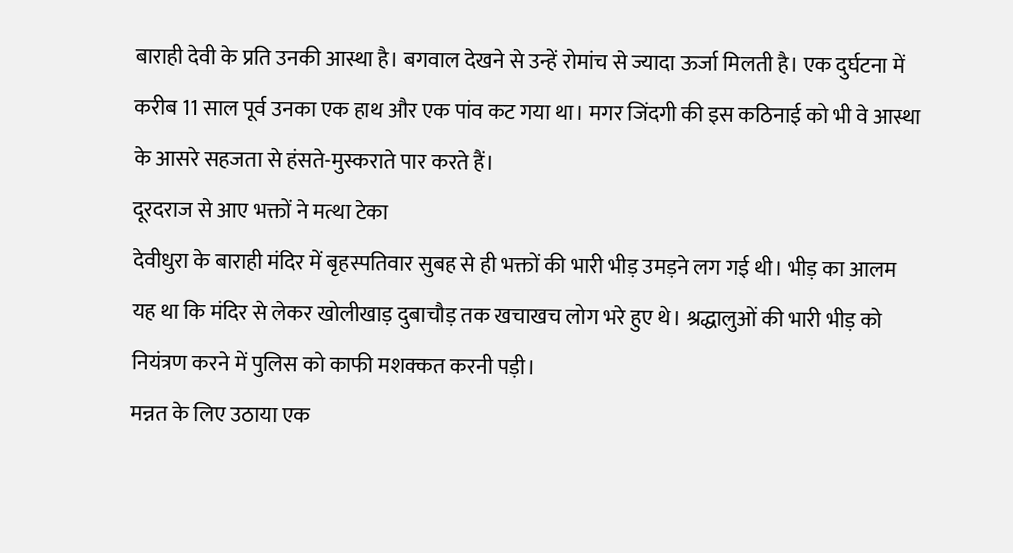बाराही देवी के प्रति उनकी आस्था है। बगवाल देखने से उन्हें रोमांच से ज्यादा ऊर्जा मिलती है। एक दुर्घटना में करीब 11 साल पूर्व उनका एक हाथ और एक पांव कट गया था। मगर जिंदगी की इस कठिनाई को भी वे आस्था के आसरे सहजता से हंसते-मुस्कराते पार करते हैं।
दूरदराज से आए भक्तों ने मत्था टेका
देवीधुरा के बाराही मंदिर में बृहस्पतिवार सुबह से ही भक्तों की भारी भीड़ उमड़ने लग गई थी। भीड़ का आलम यह था कि मंदिर से लेकर खोलीखाड़ दुबाचौड़ तक खचाखच लोग भरे हुए थे। श्रद्धालुओं की भारी भीड़ को नियंत्रण करने में पुलिस को काफी मशक्कत करनी पड़ी।
मन्नत के लिए उठाया एक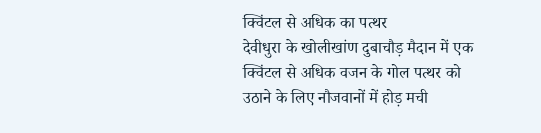क्विंटल से अधिक का पत्थर
देवीधुरा के खोलीखांण दुबाचौड़ मैदान में एक क्विंटल से अधिक वजन के गोल पत्थर को उठाने के लिए नौजवानों में होड़ मची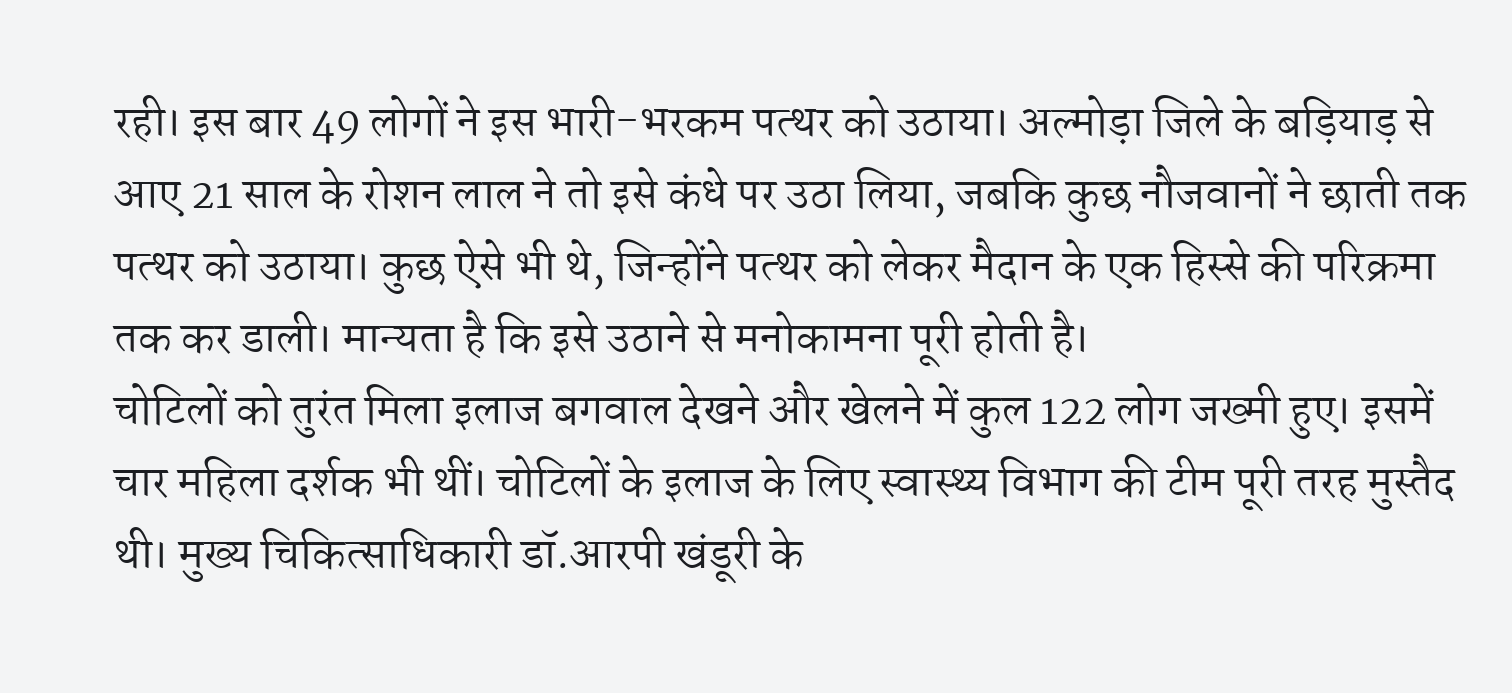रही। इस बार 49 लोगों ने इस भारी-भरकम पत्थर को उठाया। अल्मोड़ा जिले के बड़ियाड़ से आए 21 साल के रोशन लाल ने तो इसे कंधे पर उठा लिया, जबकि कुछ नौजवानों ने छाती तक पत्थर को उठाया। कुछ ऐसे भी थे, जिन्होंने पत्थर को लेकर मैदान के एक हिस्से की परिक्रमा तक कर डाली। मान्यता है कि इसे उठाने से मनोकामना पूरी होती है।
चोटिलों को तुरंत मिला इलाज बगवाल देखने और खेलने में कुल 122 लोग जख्मी हुए। इसमें चार महिला दर्शक भी थीं। चोटिलों के इलाज के लिए स्वास्थ्य विभाग की टीम पूरी तरह मुस्तैद थी। मुख्य चिकित्साधिकारी डॉ.आरपी खंडूरी के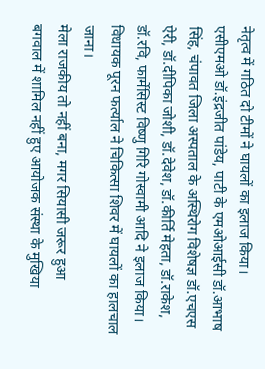नेतृत्व में गठित दो टीमों ने घायलों का इलाज किया।
एसीएमओ डॉ.इंद्रजीत पांडेय, पाटी के एमओआईसी डॉ.आभाष सिंह, चंपावत जिला अस्पताल के अस्थिरोग विशेषज्ञ डॉ.एचएस ऐरी, डॉ.दीपिका जोशी, डॉ.देवेश, डॉ.कीर्ति मेहता, डॉ.राकेश, डॉ.रवि, फार्मेसिस्ट विष्णु गिरि गोस्वामी आदि ने इलाज किया। विधायक पूरन फर्त्याल ने चिकित्सा शिवर में घायलों का हालचाल जाना।
मेला राजकीय तो नहीं बना, मगर सियासी जरूर हुआ
बगवाल में शामिल नहीं हुए आयोजक संस्था के मुखिया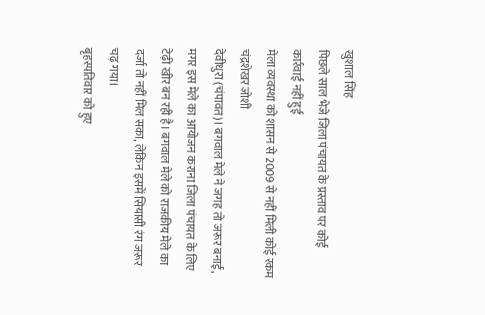खुशाल सिंह
पिछले साल भेजे जिला पंचायत के प्रस्ताव पर कोई कार्रवाई नहीं हुई
मेला व्यवस्था को शासन से 2009 से नहीं मिली कोई रकम
चंद्रशेखर जोशी
देवीधुरा (चंपावत)। बगवाल मेले ने जगह तो जरूर बनाई, मगर इस मेले का आयोजन कराना जिला पंचायत के लिए टेढ़ी खीर बन रही है। बगवाल मेले को राजकीय मेले का दर्जा तो नहीं मिल सका, लेकिन इसमें सियासी रंग जरूर चढ़ गया।
बृहस्पतिवार को हुए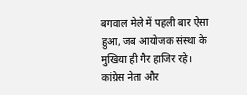बगवाल मेले में पहली बार ऐसा हुआ, जब आयोजक संस्था के मुखिया ही गैर हाजिर रहे। कांग्रेस नेता और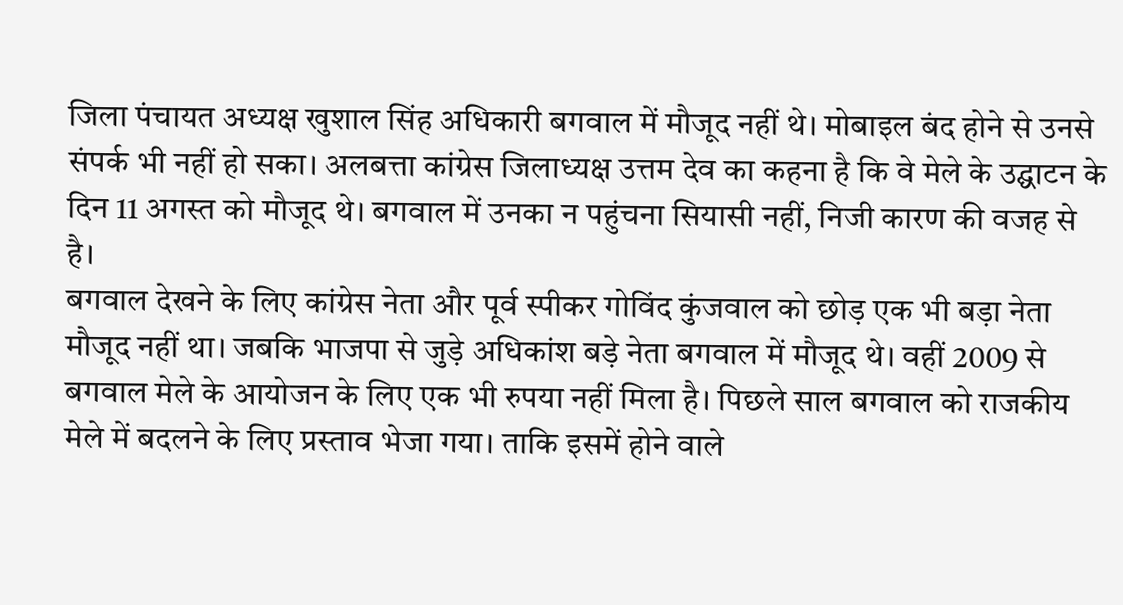जिला पंचायत अध्यक्ष खुशाल सिंह अधिकारी बगवाल में मौजूद नहीं थे। मोबाइल बंद होने से उनसे संपर्क भी नहीं हो सका। अलबत्ता कांग्रेस जिलाध्यक्ष उत्तम देव का कहना है कि वे मेले के उद्घाटन के दिन 11 अगस्त को मौजूद थे। बगवाल में उनका न पहुंचना सियासी नहीं, निजी कारण की वजह से है।
बगवाल देखने के लिए कांग्रेस नेता और पूर्व स्पीकर गोविंद कुंजवाल को छोड़ एक भी बड़ा नेता मौजूद नहीं था। जबकि भाजपा से जुड़े अधिकांश बड़े नेता बगवाल में मौजूद थे। वहीं 2009 से बगवाल मेले के आयोजन के लिए एक भी रुपया नहीं मिला है। पिछले साल बगवाल को राजकीय मेले में बदलने के लिए प्रस्ताव भेजा गया। ताकि इसमें होने वाले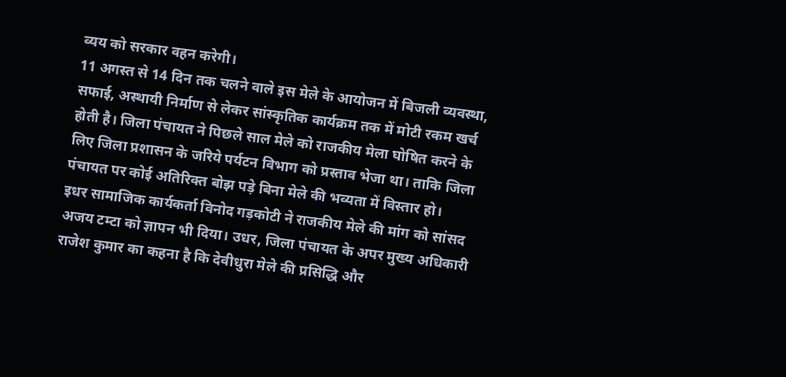व्यय को सरकार वहन करेगी।
11 अगस्त से 14 दिन तक चलने वाले इस मेले के आयोजन में बिजली व्यवस्था, सफाई, अस्थायी निर्माण से लेकर सांस्कृतिक कार्यक्रम तक में मोटी रकम खर्च होती है। जिला पंचायत ने पिछले साल मेले को राजकीय मेला घोषित करने के लिए जिला प्रशासन के जरिये पर्यटन विभाग को प्रस्ताव भेजा था। ताकि जिला पंचायत पर कोई अतिरिक्त बोझ पड़े बिना मेले की भव्यता में विस्तार हो।
इधर सामाजिक कार्यकर्ता विनोद गड़कोटी ने राजकीय मेले की मांग को सांसद अजय टम्टा को ज्ञापन भी दिया। उधर, जिला पंचायत के अपर मुख्य अधिकारी राजेश कुमार का कहना है कि देवीधुरा मेले की प्रसिद्धि और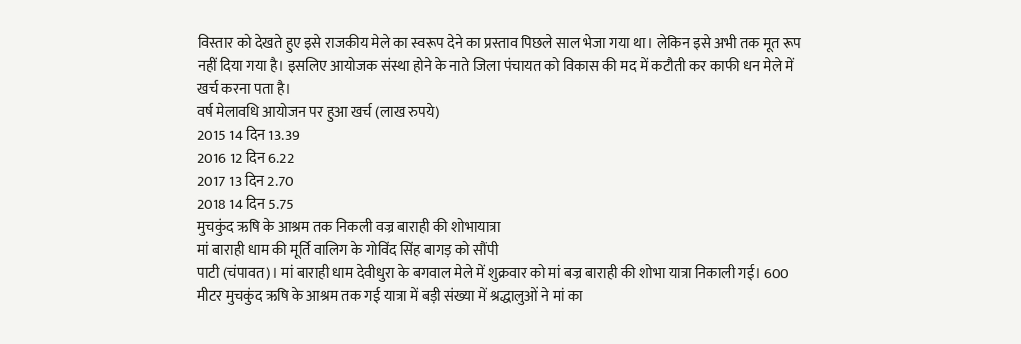विस्तार को देखते हुए इसे राजकीय मेले का स्वरूप देने का प्रस्ताव पिछले साल भेजा गया था। लेकिन इसे अभी तक मूत रूप नहीं दिया गया है। इसलिए आयोजक संस्था होने के नाते जिला पंचायत को विकास की मद में कटौती कर काफी धन मेले में खर्च करना पता है।
वर्ष मेलावधि आयोजन पर हुआ खर्च (लाख रुपये)
2015 14 दिन 13.39
2016 12 दिन 6.22
2017 13 दिन 2.70
2018 14 दिन 5.75
मुचकुंद ऋषि के आश्रम तक निकली वज्र बाराही की शोभायात्रा
मां बाराही धाम की मूर्ति वालिग के गोविंद सिंह बागड़ को सौंपी
पाटी (चंपावत)। मां बाराही धाम देवीधुरा के बगवाल मेले में शुक्रवार को मां बज्र बाराही की शोभा यात्रा निकाली गई। 600 मीटर मुचकुंद ऋषि के आश्रम तक गई यात्रा में बड़ी संख्या में श्रद्धालुओं ने मां का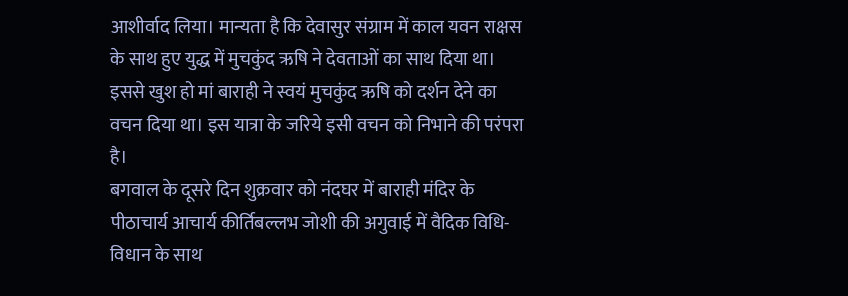आशीर्वाद लिया। मान्यता है कि देवासुर संग्राम में काल यवन राक्षस के साथ हुए युद्ध में मुचकुंद ऋषि ने देवताओं का साथ दिया था। इससे खुश हो मां बाराही ने स्वयं मुचकुंद ऋषि को दर्शन देने का वचन दिया था। इस यात्रा के जरिये इसी वचन को निभाने की परंपरा है।
बगवाल के दूसरे दिन शुक्रवार को नंदघर में बाराही मंदिर के पीठाचार्य आचार्य कीर्तिबल्लभ जोशी की अगुवाई में वैदिक विधि-विधान के साथ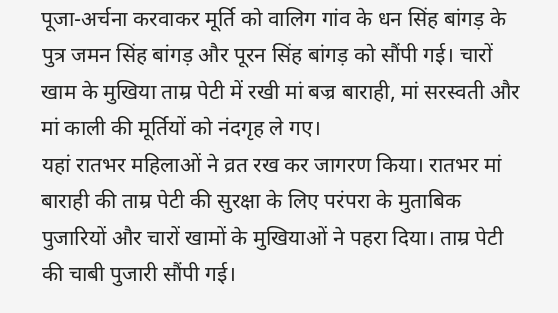पूजा-अर्चना करवाकर मूर्ति को वालिग गांव के धन सिंह बांगड़ के पुत्र जमन सिंह बांगड़ और पूरन सिंह बांगड़ को सौंपी गई। चारों खाम के मुखिया ताम्र पेटी में रखी मां बज्र बाराही, मां सरस्वती और मां काली की मूर्तियों को नंदगृह ले गए।
यहां रातभर महिलाओं ने व्रत रख कर जागरण किया। रातभर मां बाराही की ताम्र पेटी की सुरक्षा के लिए परंपरा के मुताबिक पुजारियों और चारों खामों के मुखियाओं ने पहरा दिया। ताम्र पेटी की चाबी पुजारी सौंपी गई।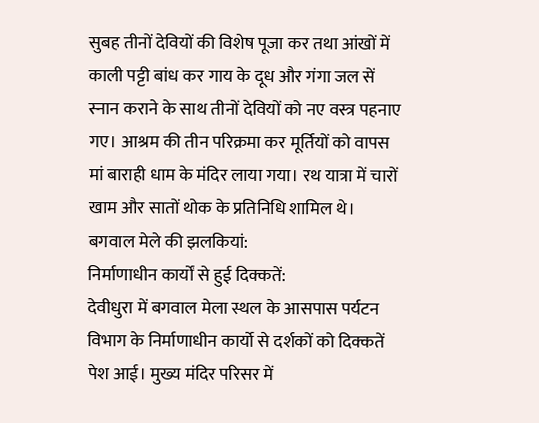सुबह तीनों देवियों की विशेष पूजा कर तथा आंखों में काली पट्टी बांध कर गाय के दूध और गंगा जल सें स्नान कराने के साथ तीनों देवियों को नए वस्त्र पहनाए गए। आश्रम की तीन परिक्रमा कर मूर्तियों को वापस मां बाराही धाम के मंदिर लाया गया। रथ यात्रा में चारों खाम और सातों थोक के प्रतिनिधि शामिल थे।
बगवाल मेले की झलकियां:
निर्माणाधीन कार्यों से हुई दिक्कतें:
देवीधुरा में बगवाल मेला स्थल के आसपास पर्यटन विभाग के निर्माणाधीन कार्यो से दर्शकों को दिक्कतें पेश आई। मुख्य मंदिर परिसर में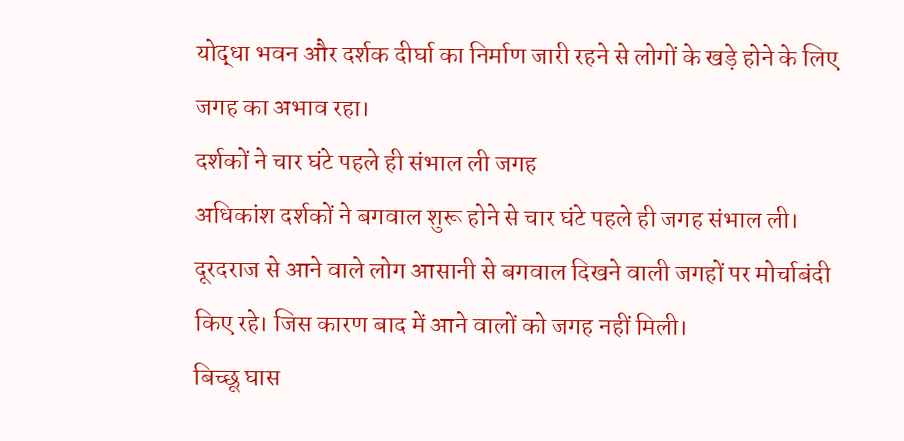योद्धा भवन और दर्शक दीर्घा का निर्माण जारी रहने से लोगों के खड़े होने के लिए जगह का अभाव रहा।
दर्शकों ने चार घंटे पहले ही संभाल ली जगह
अधिकांश दर्शकों ने बगवाल शुरू होने से चार घंटे पहले ही जगह संभाल ली। दूरदराज से आने वाले लोग आसानी से बगवाल दिखने वाली जगहों पर मोर्चाबंदी किए रहे। जिस कारण बाद में आने वालों को जगह नहीं मिली।
बिच्छू घास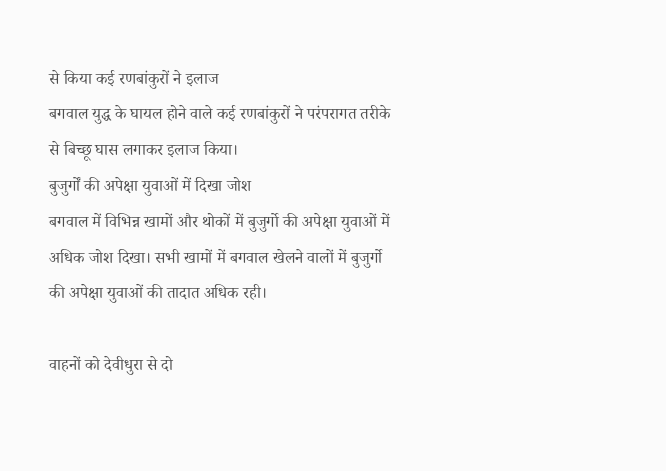से किया कई रणबांकुरों ने इलाज
बगवाल युद्ध के घायल होने वाले कई रणबांकुरों ने परंपरागत तरीके से बिच्छू घास लगाकर इलाज किया।
बुजुर्गों की अपेक्षा युवाओं में दिखा जोश
बगवाल में विभिन्न खामों और थोकों में बुजुर्गो की अपेक्षा युवाओं में अधिक जोश दिखा। सभी खामों में बगवाल खेलने वालों में बुजुर्गो की अपेक्षा युवाओं की तादात अधिक रही।

वाहनों को देवीधुरा से दो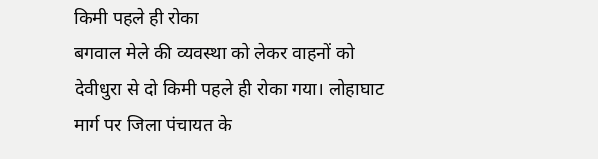किमी पहले ही रोका
बगवाल मेले की व्यवस्था को लेकर वाहनों को देवीधुरा से दो किमी पहले ही रोका गया। लोहाघाट मार्ग पर जिला पंचायत के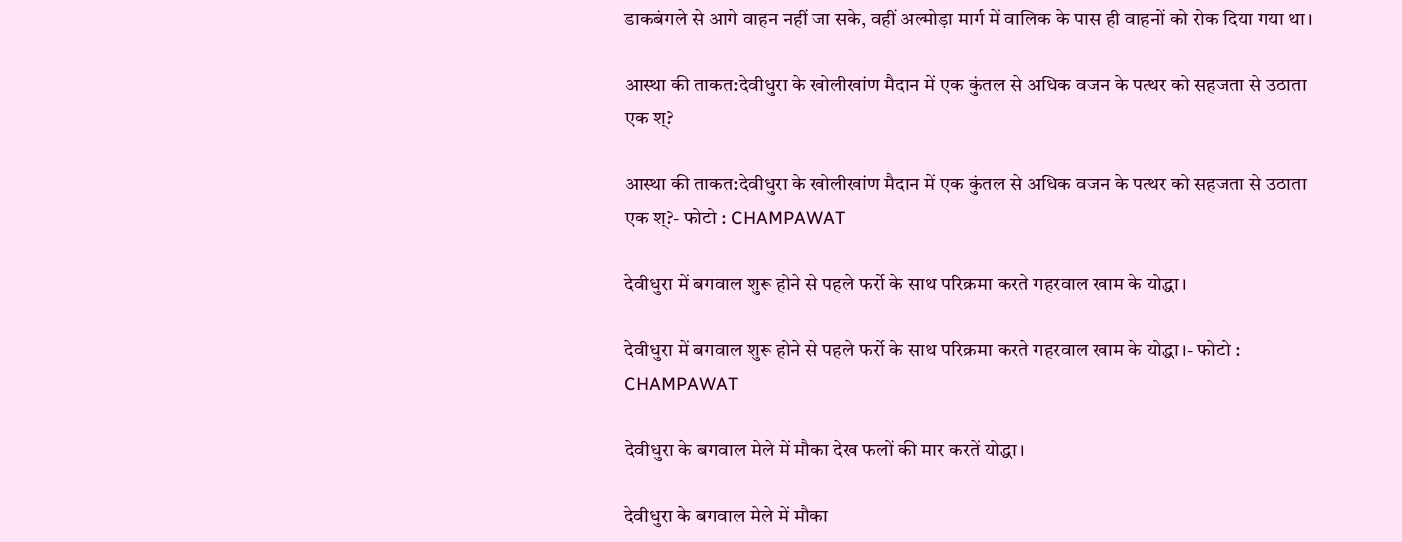डाकबंगले से आगे वाहन नहीं जा सके, वहीं अल्मोड़ा मार्ग में वालिक के पास ही वाहनों को रोक दिया गया था।

आस्था की ताकत:देवीधुरा के खोलीखांण मैदान में एक कुंतल से अधिक वजन के पत्थर को सहजता से उठाता एक श्?

आस्था की ताकत:देवीधुरा के खोलीखांण मैदान में एक कुंतल से अधिक वजन के पत्थर को सहजता से उठाता एक श्?- फोटो : CHAMPAWAT

देवीधुरा में बगवाल शुरू होने से पहले फर्रो के साथ परिक्रमा करते गहरवाल खाम के योद्धा।

देवीधुरा में बगवाल शुरू होने से पहले फर्रो के साथ परिक्रमा करते गहरवाल खाम के योद्धा।- फोटो : CHAMPAWAT

देवीधुरा के बगवाल मेले में मौका देख फलों की मार करतें योद्धा।

देवीधुरा के बगवाल मेले में मौका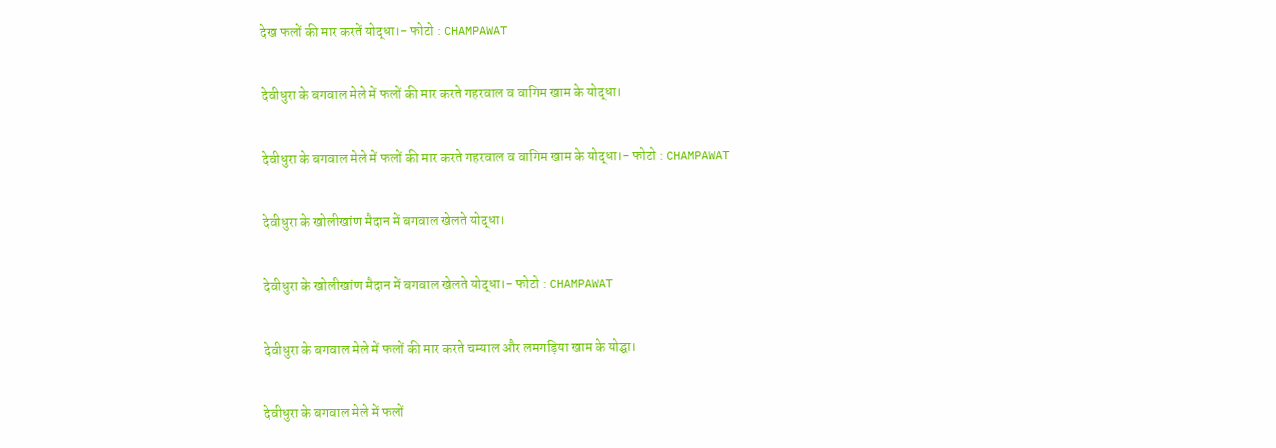देख फलों की मार करतें योद्धा।- फोटो : CHAMPAWAT

देवीधुरा के बगवाल मेले में फलों की मार करते गहरवाल व वागिम खाम के योद्धा।

देवीधुरा के बगवाल मेले में फलों की मार करते गहरवाल व वागिम खाम के योद्धा।- फोटो : CHAMPAWAT

देवीधुरा के खोलीखांण मैदान में बगवाल खेलते योद्धा।

देवीधुरा के खोलीखांण मैदान में बगवाल खेलते योद्धा।- फोटो : CHAMPAWAT

देवीधुरा के बगवाल मेले में फलों की मार करते चम्याल और लमगड़िया खाम के योद्घा।

देवीधुरा के बगवाल मेले में फलों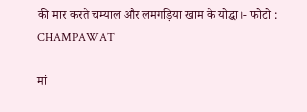की मार करते चम्याल और लमगड़िया खाम के योद्घा।- फोटो : CHAMPAWAT

मां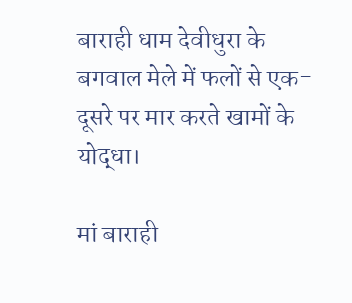बाराही धाम देवीधुरा के बगवाल मेले में फलों से एक-दूसरे पर मार करते खामों के योद्धा।

मां बाराही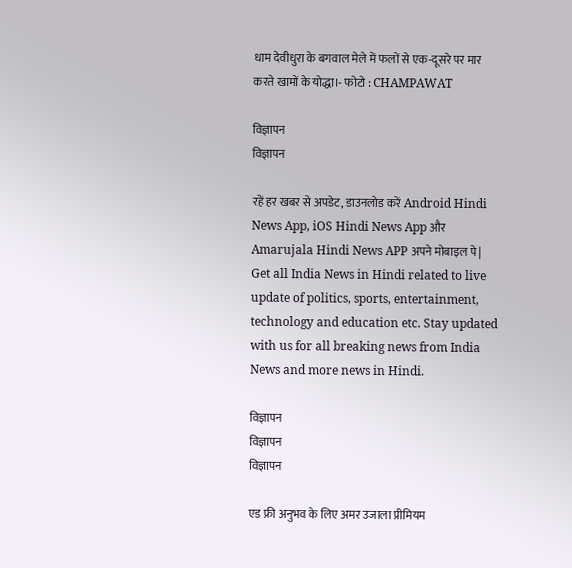धाम देवीधुरा के बगवाल मेले में फलों से एक-दूसरे पर मार करते खामों के योद्धा।- फोटो : CHAMPAWAT

विज्ञापन
विज्ञापन

रहें हर खबर से अपडेट, डाउनलोड करें Android Hindi News App, iOS Hindi News App और Amarujala Hindi News APP अपने मोबाइल पे|
Get all India News in Hindi related to live update of politics, sports, entertainment, technology and education etc. Stay updated with us for all breaking news from India News and more news in Hindi.

विज्ञापन
विज्ञापन
विज्ञापन

एड फ्री अनुभव के लिए अमर उजाला प्रीमियम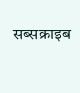सब्सक्राइब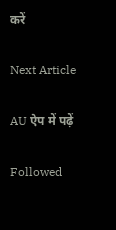करें

Next Article

AU ऐप में पढ़ें

Followed